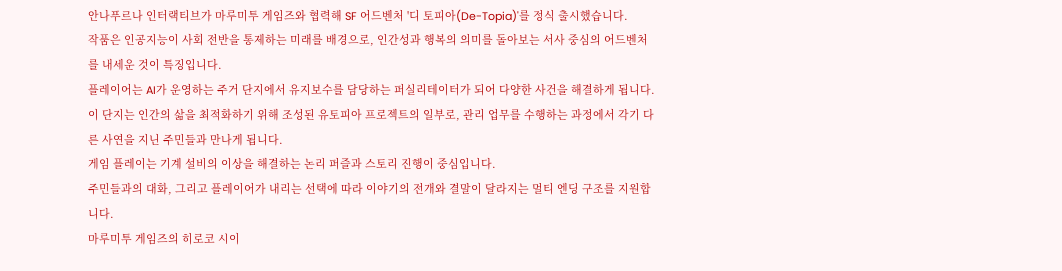안나푸르나 인터랙티브가 마루미투 게임즈와 협력해 SF 어드벤처 '디 토피아(De-Topia)'를 정식 출시했습니다.
작품은 인공지능이 사회 전반을 통제하는 미래를 배경으로, 인간성과 행복의 의미를 돌아보는 서사 중심의 어드벤처를 내세운 것이 특징입니다.
플레이어는 AI가 운영하는 주거 단지에서 유지보수를 담당하는 퍼실리테이터가 되어 다양한 사건을 해결하게 됩니다.
이 단지는 인간의 삶을 최적화하기 위해 조성된 유토피아 프로젝트의 일부로, 관리 업무를 수행하는 과정에서 각기 다른 사연을 지닌 주민들과 만나게 됩니다.
게임 플레이는 기계 설비의 이상을 해결하는 논리 퍼즐과 스토리 진행이 중심입니다.
주민들과의 대화, 그리고 플레이어가 내리는 선택에 따라 이야기의 전개와 결말이 달라지는 멀티 엔딩 구조를 지원합니다.
마루미투 게임즈의 히로코 시이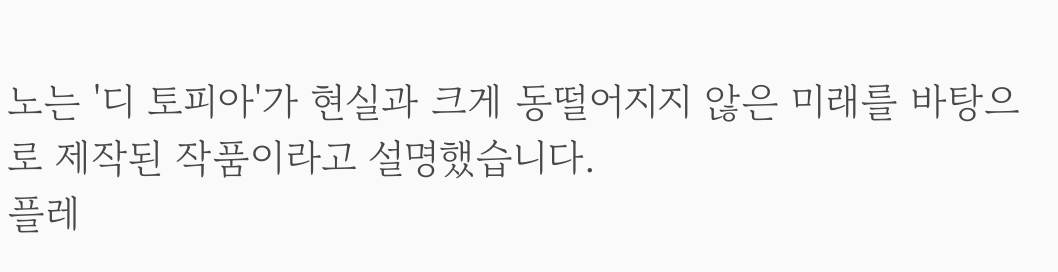노는 '디 토피아'가 현실과 크게 동떨어지지 않은 미래를 바탕으로 제작된 작품이라고 설명했습니다.
플레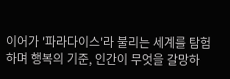이어가 '파라다이스'라 불리는 세계를 탐험하며 행복의 기준, 인간이 무엇을 갈망하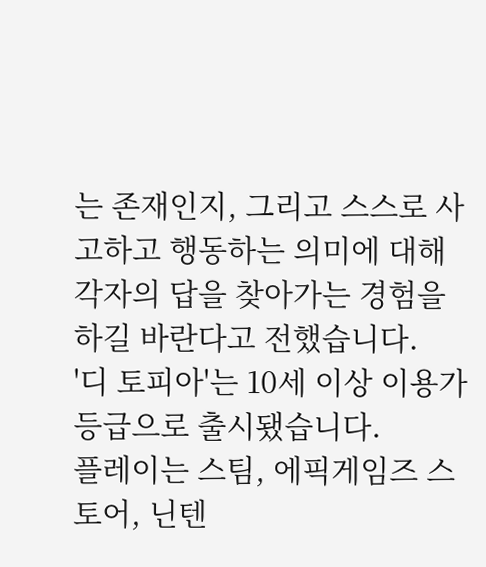는 존재인지, 그리고 스스로 사고하고 행동하는 의미에 대해 각자의 답을 찾아가는 경험을 하길 바란다고 전했습니다.
'디 토피아'는 10세 이상 이용가 등급으로 출시됐습니다.
플레이는 스팀, 에픽게임즈 스토어, 닌텐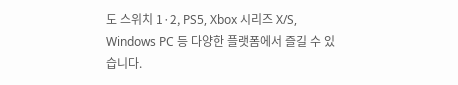도 스위치 1·2, PS5, Xbox 시리즈 X/S, Windows PC 등 다양한 플랫폼에서 즐길 수 있습니다.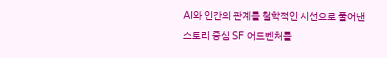AI와 인간의 관계를 철학적인 시선으로 풀어낸 스토리 중심 SF 어드벤처를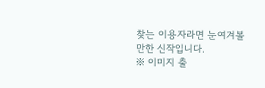찾는 이용자라면 눈여겨볼 만한 신작입니다.
※ 이미지 출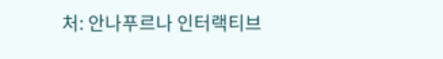처: 안나푸르나 인터랙티브